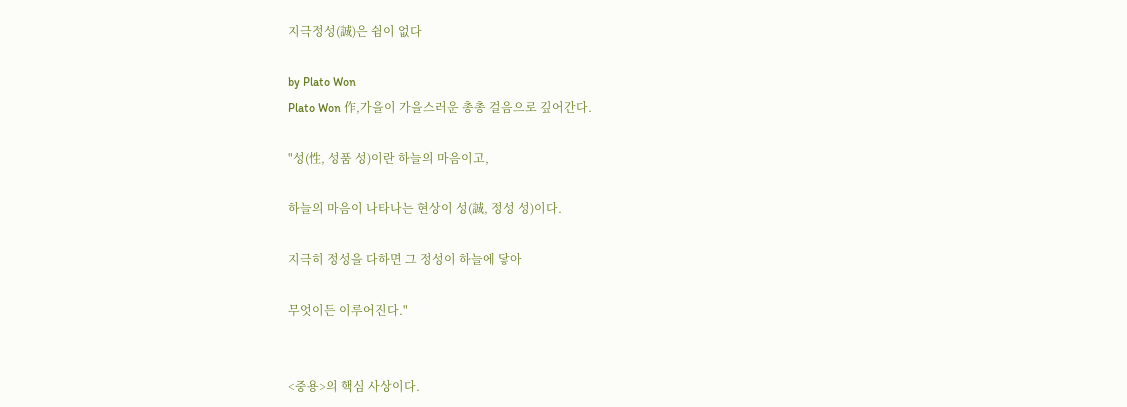지극정성(誠)은 쉼이 없다

by Plato Won
Plato Won 作,가을이 가을스러운 총총 걸음으로 깊어간다.

"성(性, 성품 성)이란 하늘의 마음이고,

하늘의 마음이 나타나는 현상이 성(誠, 정성 성)이다.

지극히 정성을 다하면 그 정성이 하늘에 닿아

무엇이든 이루어진다."


<중용>의 핵심 사상이다.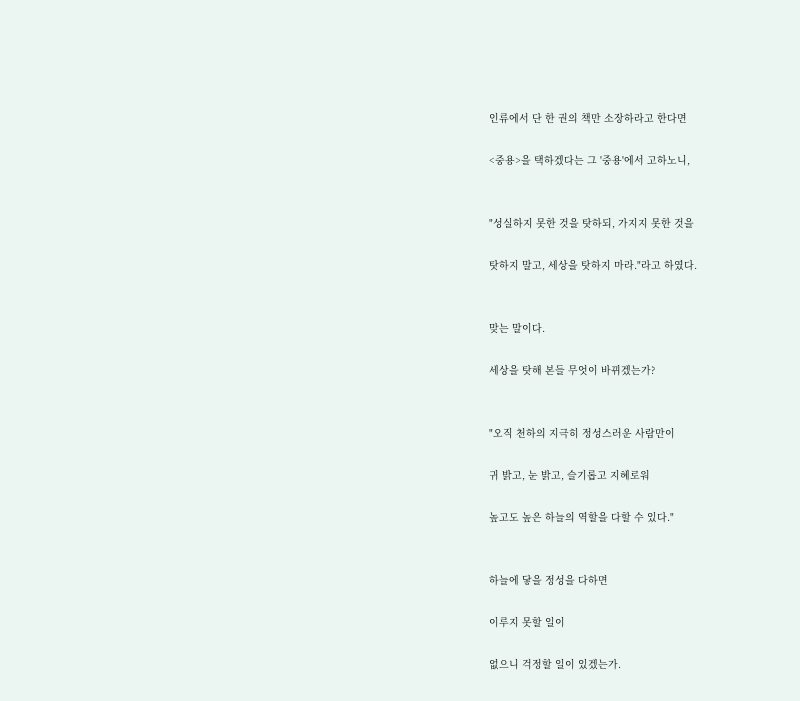인류에서 단 한 권의 책만 소장하라고 한다면

<중용>을 택하겠다는 그 '중용'에서 고하노니,


"성실하지 못한 것을 탓하되, 가지지 못한 것을

탓하지 말고, 세상을 탓하지 마라."라고 하였다.


맞는 말이다.

세상을 탓해 본들 무엇이 바뀌겠는가?


"오직 천하의 지극히 정성스러운 사람만이

귀 밝고, 눈 밝고, 슬기롭고 지혜로워

높고도 높은 하늘의 역할을 다할 수 있다."


하늘에 닿을 정성을 다하면

이루지 못할 일이

없으니 걱정할 일이 있겠는가.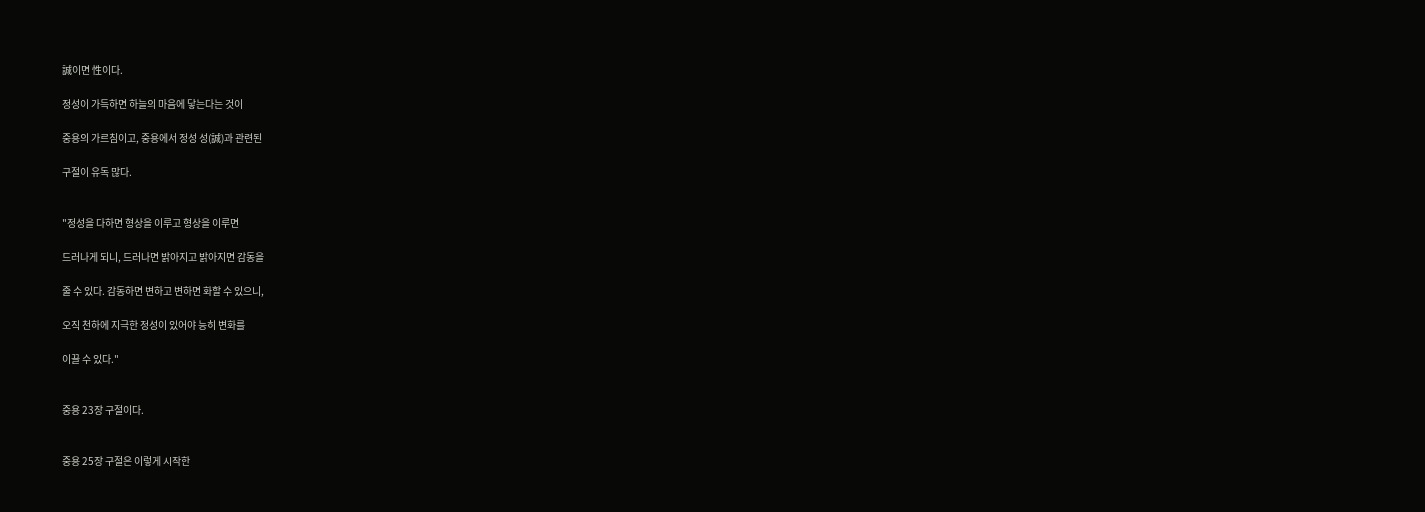誠이면 性이다.

정성이 가득하면 하늘의 마음에 닿는다는 것이

중용의 가르침이고, 중용에서 정성 성(誠)과 관련된

구절이 유독 많다.


"정성을 다하면 형상을 이루고 형상을 이루면

드러나게 되니, 드러나면 밝아지고 밝아지면 감동을

줄 수 있다. 감동하면 변하고 변하면 화할 수 있으니,

오직 천하에 지극한 정성이 있어야 능히 변화를

이끌 수 있다."


중용 23장 구절이다.


중용 25장 구절은 이렇게 시작한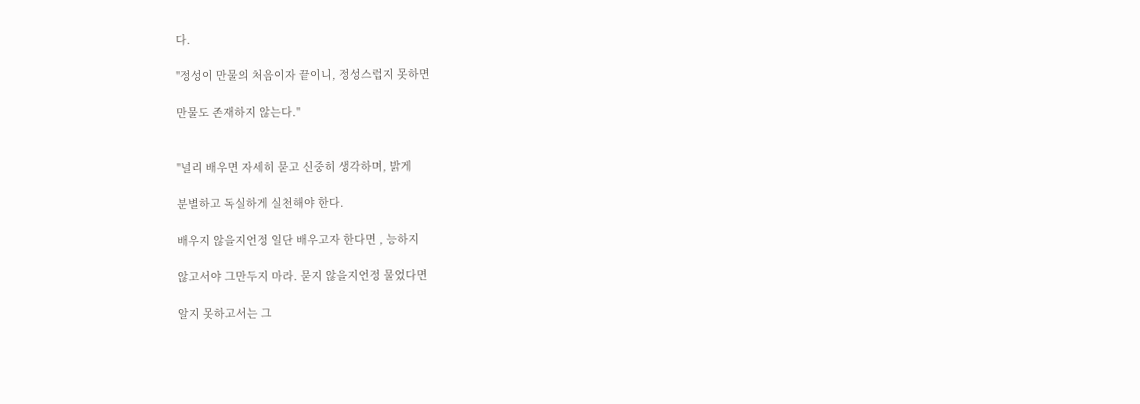다.

"정성이 만물의 처음이자 끝이니, 정성스럽지 못하면

만물도 존재하지 않는다."


"널리 배우면 자세히 묻고 신중히 생각하며, 밝게

분별하고 독실하게 실천해야 한다.

배우지 않을지언정 일단 배우고자 한다면 , 능하지

않고서야 그만두지 마라. 묻지 않을지언정 물었다면

알지 못하고서는 그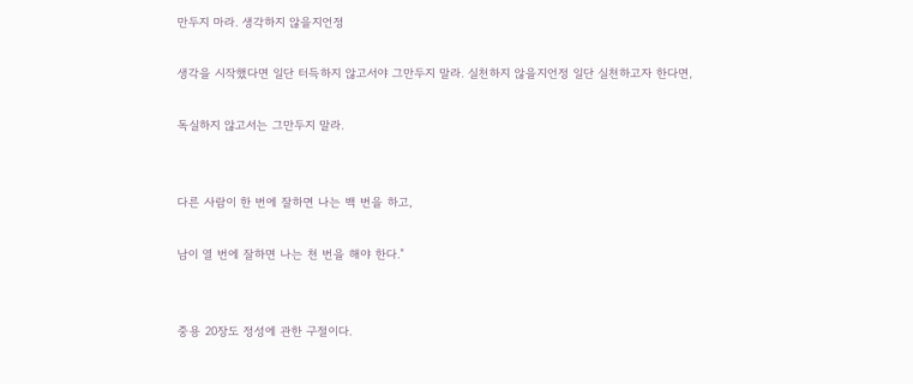만두지 마라. 생각하지 않을지언정

생각을 시작했다면 일단 터득하지 않고서야 그만두지 말라. 실천하지 않을지언정 일단 실천하고자 한다면,

독실하지 않고서는 그만두지 말라.


다른 사람이 한 번에 잘하면 나는 백 번을 하고,

남이 열 번에 잘하면 나는 천 번을 해야 한다."


중용 20장도 정성에 관한 구절이다.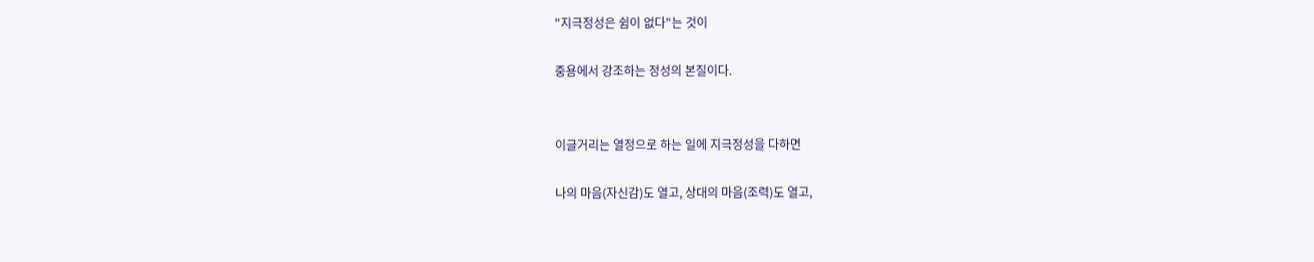"지극정성은 쉼이 없다"는 것이

중용에서 강조하는 정성의 본질이다.


이글거리는 열정으로 하는 일에 지극정성을 다하면

나의 마음(자신감)도 열고, 상대의 마음(조력)도 열고,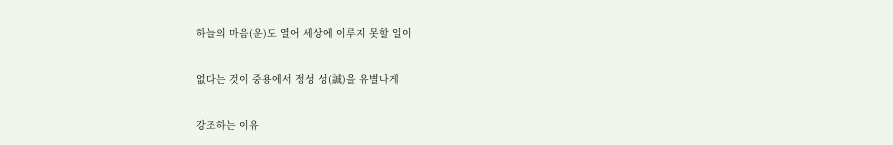하늘의 마음(운)도 열어 세상에 이루지 못할 일이

없다는 것이 중용에서 정성 성(誠)을 유별나게

강조하는 이유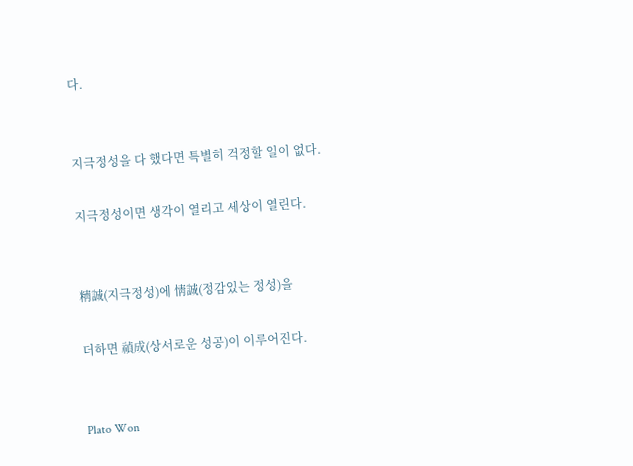다.


지극정성을 다 했다면 특별히 걱정할 일이 없다.

지극정성이면 생각이 열리고 세상이 열린다.


精誠(지극정성)에 情誠(정감있는 정성)을

더하면 禎成(상서로운 성공)이 이루어진다.


Plato Won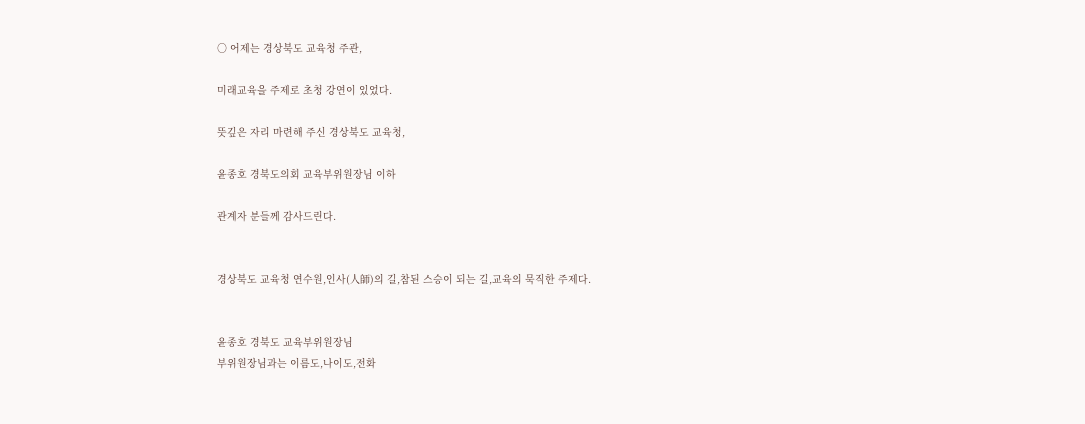○ 어제는 경상북도 교육청 주관,

미래교육을 주제로 초청 강연이 있었다.

뜻깊은 자리 마련해 주신 경상북도 교육청,

윤종호 경북도의회 교육부위원장님 이하

관계자 분들께 감사드린다.


경상북도 교육청 연수원,인사(人師)의 길,참된 스승이 되는 길,교육의 묵직한 주제다.


윤종호 경북도 교육부위원장님
부위원장님과는 이름도,나이도,전화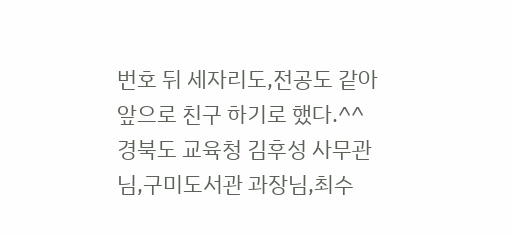번호 뒤 세자리도,전공도 같아 앞으로 친구 하기로 했다.^^
경북도 교육청 김후성 사무관님,구미도서관 과장님,최수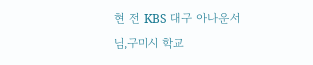현 전 KBS 대구 아나운서님,구미시 학교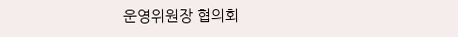운영위원장 협의회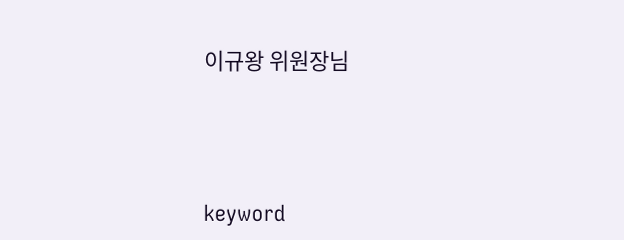이규왕 위원장님




keyword